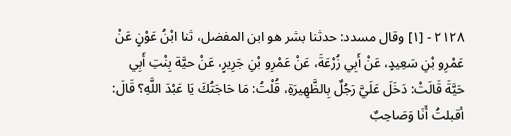٢١٢٨ - [١] وقال مسدد: حدثنا بشر هو ابن المفضل، ثنا ابْنُ عَوْنٍ عَنْ عَمْرِو بْنِ سَعِيدٍ، عَنْ أَبِي زُرْعَةَ، عَنْ عَمْرِو بْنِ جَرِيرٍ، عَنْ حيَّة بِنْتِ أَبِي حَيَّةَ قَالَتْ: دَخَلَ عَلَيَّ رَجُلٌ بِالظَّهِيرَةِ، قُلْتُ: مَا حَاجَتُكَ يَا عَبْدَ اللَّهِ؟ قَالَ: أقبلتُ أَنَا وَصَاحِبٌ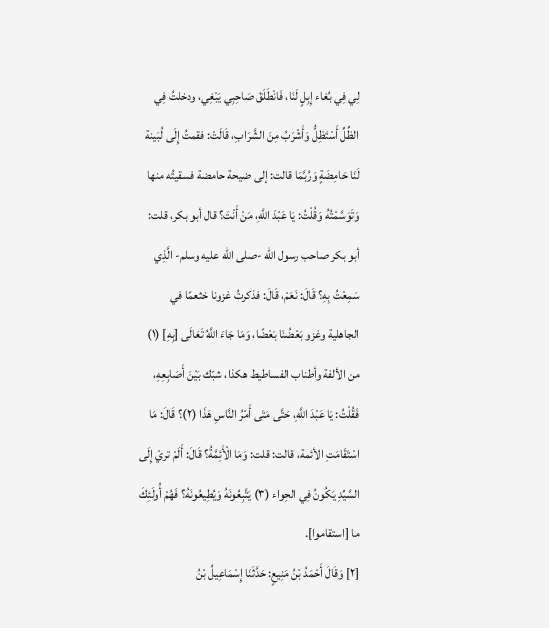لِي فِي بُغاء إِبِلٍ لَنَا، فَانْطَلَقَ صَاحِبِي يَبْغِي، ودخلتُ فِي الظِّلِّ أَسْتَظِلُّ وَأَشْرَبُ مِنَ الشَّرَابِ، قَالَتْ: فقمتُ إِلَى لُبَينة لَنَا حَامِضَةٍ وَرُبَّمَا قالت: إلى ضيحة حامضة فسقيتُه منها وَتَوَسَّمْتُهُ وَقُلْتُ: يَا عَبْدَ اللَّهِ، مَنْ أَنْتَ؟ قال أبو بكر، قلت: أبو بكر صاحب رسول الله -صلى الله عليه وسلم- الَّذِي سَمِعْتُ بِهِ؟ قَالَ: نَعَمْ، قَالَ: فذكرتُ غزونا خثعمًا في الجاهلية وغزو بَعْضُنَا بَعْضًا، وَمَا جَاءَ اللَّهُ تَعَالَى [بِهِ] (١) من الألفة وأطناب الفساطيط هكذا، شبّك بَيْنَ أَصَابِعِهِ، فَقُلْتُ: يَا عَبْدَ اللَّهِ، حَتَّى مَتَى أَمْرُ النَّاسِ هَذَا (٢)؟ قَالَ: مَا اسْتَقَامَتِ الأئمة، قالت: قلت: وَمَا الْأَئِمَّةُ؟ قَالَ: أَلَمْ تريْ إِلَى السَّيِّدِ يَكُونُ فِي الحِواء (٣) يَتَّبِعُونَهُ وَيُطِيعُونَهُ؟ فَهُمْ أُولَئِكَ ما [استقاموا].
[٢] وَقَالَ أَحْمَدُ بْنُ مَنِيعٍ: حَدَّثَنَا إِسْمَاعِيلُ بْنُ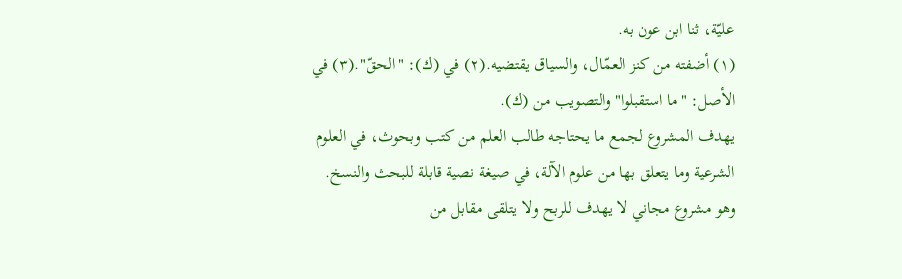عليّة، ثنا ابن عون به.
(١) أضفته من كنز العمّال، والسياق يقتضيه.(٢) في (ك): "الحقّ".(٣) في الأصل: "ما استقبلوا" والتصويب من (ك).
يهدف المشروع لجمع ما يحتاجه طالب العلم من كتب وبحوث، في العلوم الشرعية وما يتعلق بها من علوم الآلة، في صيغة نصية قابلة للبحث والنسخ.
وهو مشروع مجاني لا يهدف للربح ولا يتلقى مقابل من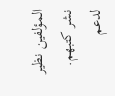المؤلفين نظير نشر كتبهم.
لدعم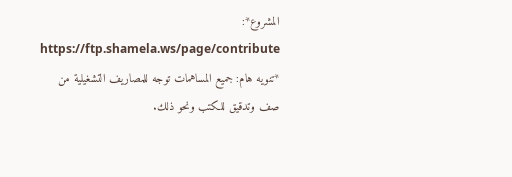المشروع*: https://ftp.shamela.ws/page/contribute
*تنويه هام: جميع المساهمات توجه للمصاريف التشغيلية من صف وتدقيق للكتب ونحو ذلك.